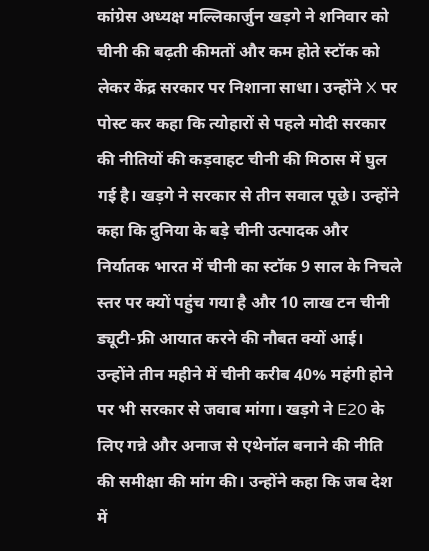कांग्रेस अध्यक्ष मल्लिकार्जुन खड़गे ने शनिवार को चीनी की बढ़ती कीमतों और कम होते स्टॉक को लेकर केंद्र सरकार पर निशाना साधा। उन्होंने X पर पोस्ट कर कहा कि त्योहारों से पहले मोदी सरकार की नीतियों की कड़वाहट चीनी की मिठास में घुल गई है। खड़गे ने सरकार से तीन सवाल पूछे। उन्होंने कहा कि दुनिया के बड़े चीनी उत्पादक और निर्यातक भारत में चीनी का स्टॉक 9 साल के निचले स्तर पर क्यों पहुंच गया है और 10 लाख टन चीनी ड्यूटी-फ्री आयात करने की नौबत क्यों आई। उन्होंने तीन महीने में चीनी करीब 40% महंगी होने पर भी सरकार से जवाब मांगा। खड़गे ने E20 के लिए गन्ने और अनाज से एथेनॉल बनाने की नीति की समीक्षा की मांग की। उन्होंने कहा कि जब देश में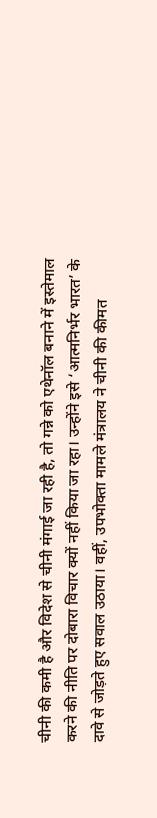चीनी की कमी है और विदेश से चीनी मंगाई जा रही है, तो गन्ने को एथेनॉल बनाने में इस्तेमाल करने की नीति पर दोबारा विचार क्यों नहीं किया जा रहा। उन्होंने इसे ‘आत्मनिर्भर भारत’ के दावे से जोड़ते हुए सवाल उठाया। वहीं, उपभोक्ता मामले मंत्रालय ने चीनी की कीमत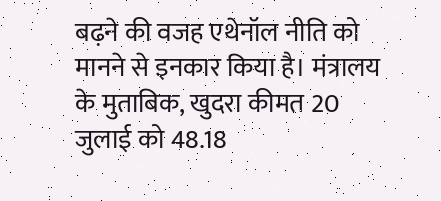बढ़ने की वजह एथेनॉल नीति को मानने से इनकार किया है। मंत्रालय के मुताबिक, खुदरा कीमत 20 जुलाई को 48.18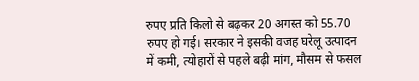रुपए प्रति किलो से बढ़कर 20 अगस्त को 55.70 रुपए हो गई। सरकार ने इसकी वजह घरेलू उत्पादन में कमी, त्योहारों से पहले बढ़ी मांग, मौसम से फसल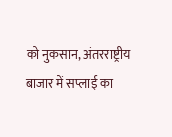को नुकसान, अंतरराष्ट्रीय बाजार में सप्लाई का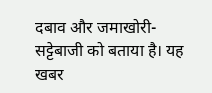दबाव और जमाखोरी-सट्टेबाजी को बताया है। यह खबर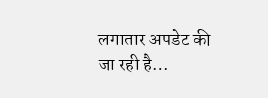लगातार अपडेट की जा रही है…